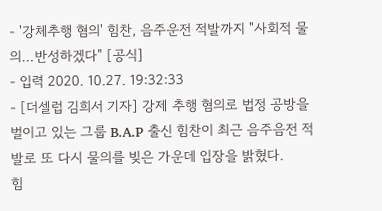- '강체추행 혐의' 힘찬, 음주운전 적발까지 "사회적 물의…반성하겠다" [공식]
- 입력 2020. 10.27. 19:32:33
- [더셀럽 김희서 기자] 강제 추행 혐의로 법정 공방을 벌이고 있는 그룹 B.A.P 출신 힘찬이 최근 음주음전 적발로 또 다시 물의를 빚은 가운데 입장을 밝혔다.
힘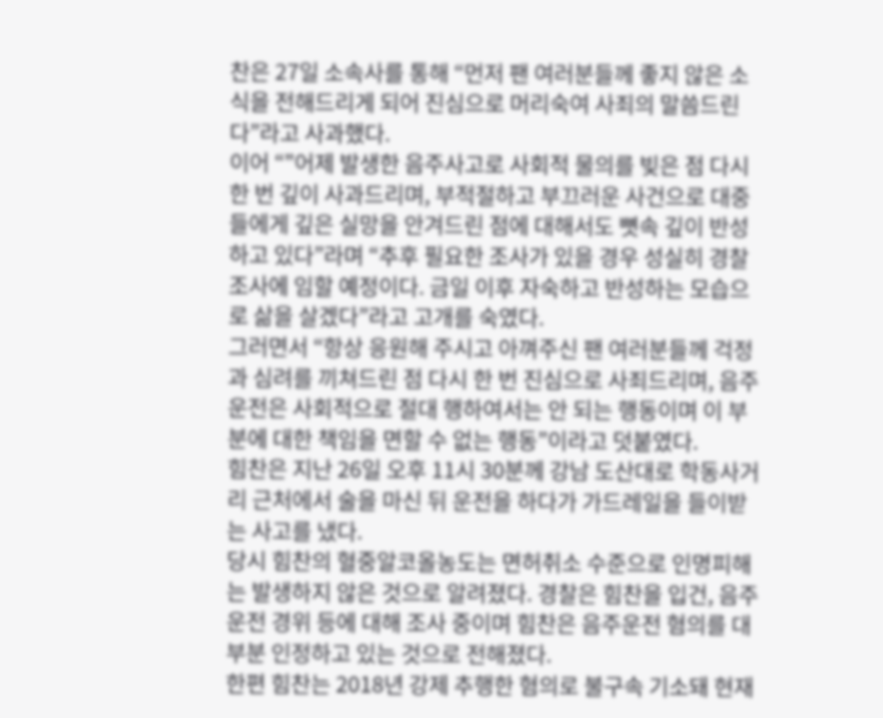찬은 27일 소속사를 통해 “먼저 팬 여러분들께 좋지 않은 소식을 전해드리게 되어 진심으로 머리숙여 사죄의 말씀드린다”라고 사과했다.
이어 “"어제 발생한 음주사고로 사회적 물의를 빚은 점 다시 한 번 깊이 사과드리며, 부적절하고 부끄러운 사건으로 대중들에게 깊은 실망을 안겨드린 점에 대해서도 뼛속 깊이 반성하고 있다”라며 “추후 필요한 조사가 있을 경우 성실히 경찰조사에 임할 예정이다. 금일 이후 자숙하고 반성하는 모습으로 삶을 살겠다”라고 고개를 숙였다.
그러면서 “항상 응원해 주시고 아껴주신 팬 여러분들께 걱정과 심려를 끼쳐드린 점 다시 한 번 진심으로 사죄드리며, 음주운전은 사회적으로 절대 행하여서는 안 되는 행동이며 이 부분에 대한 책임을 면할 수 없는 행동”이라고 덧붙였다.
힘찬은 지난 26일 오후 11시 30분께 강남 도산대로 학동사거리 근처에서 술을 마신 뒤 운전을 하다가 가드레일을 들이받는 사고를 냈다.
당시 힘찬의 혈중알코올농도는 면허취소 수준으로 인명피해는 발생하지 않은 것으로 알려졌다. 경찰은 힘찬을 입건, 음주운전 경위 등에 대해 조사 중이며 힘찬은 음주운전 혐의를 대부분 인정하고 있는 것으로 전해졌다.
한편 힘찬는 2018년 강제 추행한 혐의로 불구속 기소돼 현재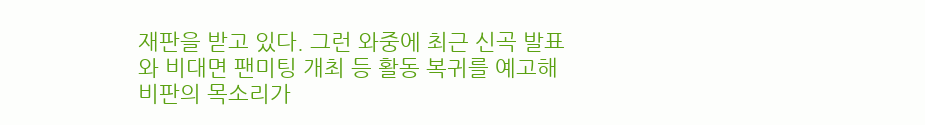재판을 받고 있다. 그런 와중에 최근 신곡 발표와 비대면 팬미팅 개최 등 활동 복귀를 예고해 비판의 목소리가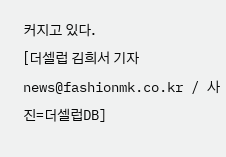커지고 있다.
[더셀럽 김희서 기자 news@fashionmk.co.kr / 사진=더셀럽DB]